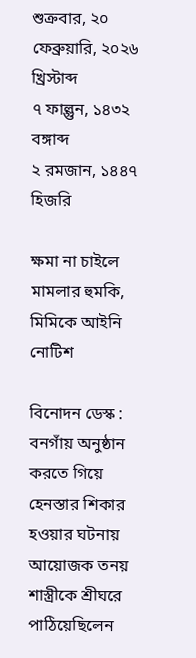শুক্রবার, ২০ ফেব্রুয়ারি, ২০২৬ খ্রিস্টাব্দ
৭ ফাল্গুন, ১৪৩২ বঙ্গাব্দ
২ রমজান, ১৪৪৭ হিজরি

ক্ষমা না চাইলে মামলার হুমকি, মিমিকে আইনি নোটিশ

বিনোদন ডেস্ক : বনগাঁয় অনুষ্ঠান করতে গিয়ে হেনস্তার শিকার হওয়ার ঘটনায় আয়োজক তনয় শাস্ত্রীকে শ্রীঘরে পাঠিয়েছিলেন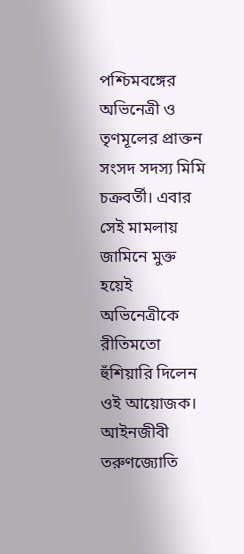পশ্চিমবঙ্গের অভিনেত্রী ও তৃণমূলের প্রাক্তন সংসদ সদস্য মিমি চক্রবর্তী। এবার সেই মামলায় জামিনে মুক্ত হয়েই অভিনেত্রীকে রীতিমতো হুঁশিয়ারি দিলেন ওই আয়োজক। আইনজীবী তরুণজ্যোতি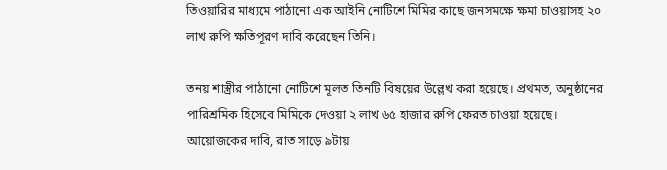তিওয়ারির মাধ্যমে পাঠানো এক আইনি নোটিশে মিমির কাছে জনসমক্ষে ক্ষমা চাওয়াসহ ২০ লাখ রুপি ক্ষতিপূরণ দাবি করেছেন তিনি।

তনয় শাস্ত্রীর পাঠানো নোটিশে মূলত তিনটি বিষয়ের উল্লেখ করা হয়েছে। প্রথমত, অনুষ্ঠানের পারিশ্রমিক হিসেবে মিমিকে দেওয়া ২ লাখ ৬৫ হাজার রুপি ফেরত চাওয়া হয়েছে। আয়োজকের দাবি, রাত সাড়ে ৯টায়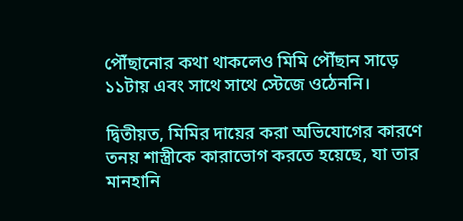পৌঁছানোর কথা থাকলেও মিমি পৌঁছান সাড়ে ১১টায় এবং সাথে সাথে স্টেজে ওঠেননি।

দ্বিতীয়ত, মিমির দায়ের করা অভিযোগের কারণে তনয় শাস্ত্রীকে কারাভোগ করতে হয়েছে, যা তার মানহানি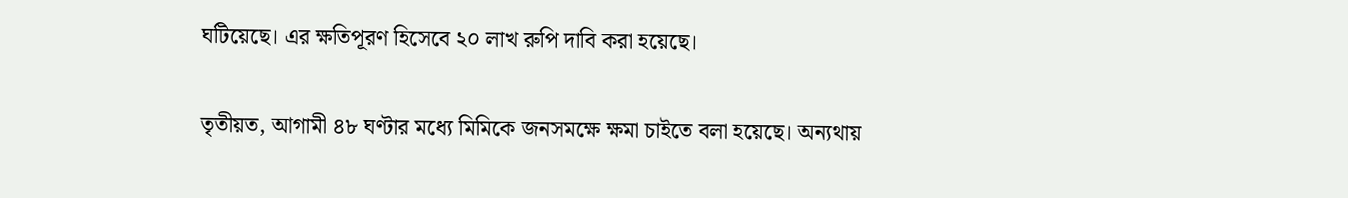ঘটিয়েছে। এর ক্ষতিপূরণ হিসেবে ২০ লাখ রুপি দাবি করা হয়েছে।

তৃতীয়ত, আগামী ৪৮ ঘণ্টার মধ্যে মিমিকে জনসমক্ষে ক্ষমা চাইতে বলা হয়েছে। অন্যথায়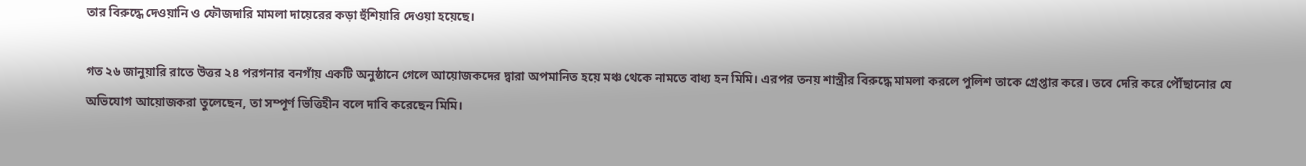তার বিরুদ্ধে দেওয়ানি ও ফৌজদারি মামলা দায়েরের কড়া হুঁশিয়ারি দেওয়া হয়েছে।

গত ২৬ জানুয়ারি রাতে উত্তর ২৪ পরগনার বনগাঁয় একটি অনুষ্ঠানে গেলে আয়োজকদের দ্বারা অপমানিত হয়ে মঞ্চ থেকে নামতে বাধ্য হন মিমি। এরপর তনয় শাস্ত্রীর বিরুদ্ধে মামলা করলে পুলিশ তাকে গ্রেপ্তার করে। তবে দেরি করে পৌঁছানোর যে অভিযোগ আয়োজকরা তুলেছেন, তা সম্পূর্ণ ভিত্তিহীন বলে দাবি করেছেন মিমি।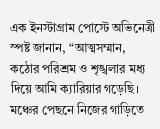এক ইনস্টাগ্রাম পোস্টে অভিনেত্রী স্পষ্ট জানান, “আত্মসম্মান, কঠোর পরিশ্রম ও শৃঙ্খলার মধ্য দিয়ে আমি ক্যারিয়ার গড়েছি। মঞ্চের পেছনে নিজের গাড়িতে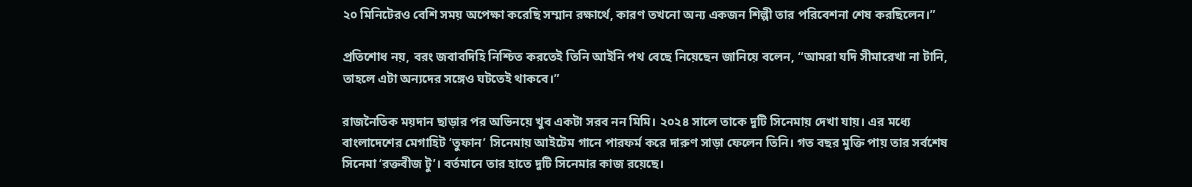২০ মিনিটেরও বেশি সময় অপেক্ষা করেছি সম্মান রক্ষার্থে, কারণ তখনো অন্য একজন শিল্পী তার পরিবেশনা শেষ করছিলেন।”

প্রতিশোধ নয়, বরং জবাবদিহি নিশ্চিত করতেই তিনি আইনি পথ বেছে নিয়েছেন জানিয়ে বলেন, “আমরা যদি সীমারেখা না টানি, তাহলে এটা অন্যদের সঙ্গেও ঘটতেই থাকবে।”

রাজনৈতিক ময়দান ছাড়ার পর অভিনয়ে খুব একটা সরব নন মিমি। ২০২৪ সালে তাকে দুটি সিনেমায় দেখা যায়। এর মধ্যে বাংলাদেশের মেগাহিট ‘তুফান’ সিনেমায় আইটেম গানে পারফর্ম করে দারুণ সাড়া ফেলেন তিনি। গত বছর মুক্তি পায় তার সর্বশেষ সিনেমা ‘রক্তবীজ টু’। বর্তমানে তার হাতে দুটি সিনেমার কাজ রয়েছে।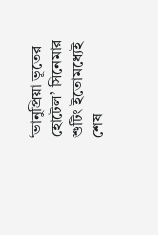‘ভানুপ্রিয়া ভূতের হোটেল’ সিনেমার শুটিং ইতোমধ্যেই শেষ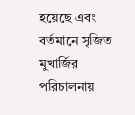হয়েছে এবং বর্তমানে সৃজিত মুখার্জির পরিচালনায়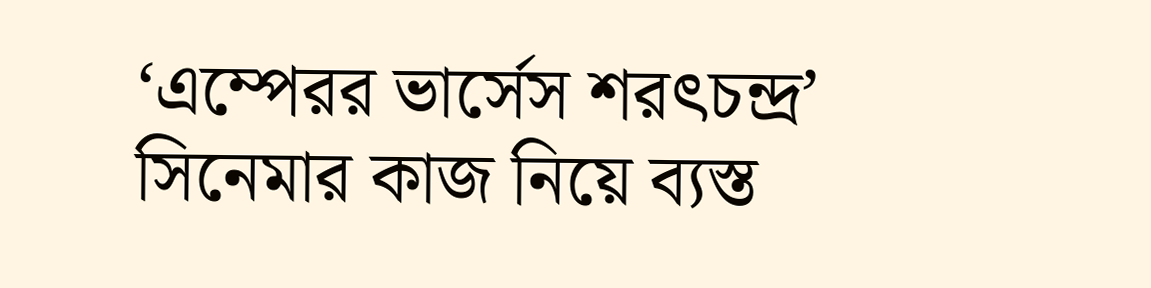‘এম্পেরর ভার্সেস শরৎচন্দ্র’ সিনেমার কাজ নিয়ে ব্যস্ত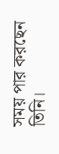সময় পার করছেন তিনি।